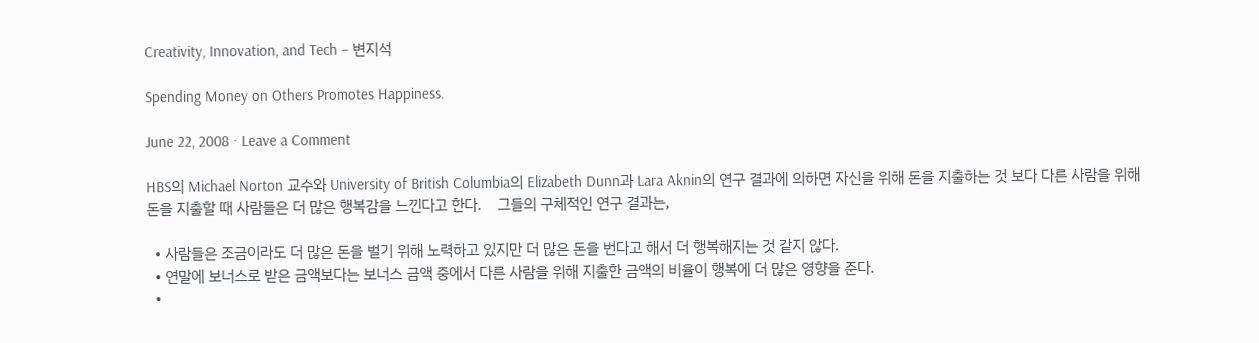Creativity, Innovation, and Tech – 변지석

Spending Money on Others Promotes Happiness.

June 22, 2008 · Leave a Comment

HBS의 Michael Norton 교수와 University of British Columbia의 Elizabeth Dunn과 Lara Aknin의 연구 결과에 의하면 자신을 위해 돈을 지출하는 것 보다 다른 사람을 위해 돈을 지출할 때 사람들은 더 많은 행복감을 느낀다고 한다.    그들의 구체적인 연구 결과는,

  • 사람들은 조금이라도 더 많은 돈을 벌기 위해 노력하고 있지만 더 많은 돈을 번다고 해서 더 행복해지는 것 같지 않다.
  • 연말에 보너스로 받은 금액보다는 보너스 금액 중에서 다른 사람을 위해 지출한 금액의 비율이 행복에 더 많은 영향을 준다.
  •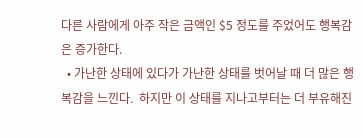다른 사람에게 아주 작은 금액인 $5 정도를 주었어도 행복감은 증가한다.
  • 가난한 상태에 있다가 가난한 상태를 벗어날 때 더 많은 행복감을 느낀다.  하지만 이 상태를 지나고부터는 더 부유해진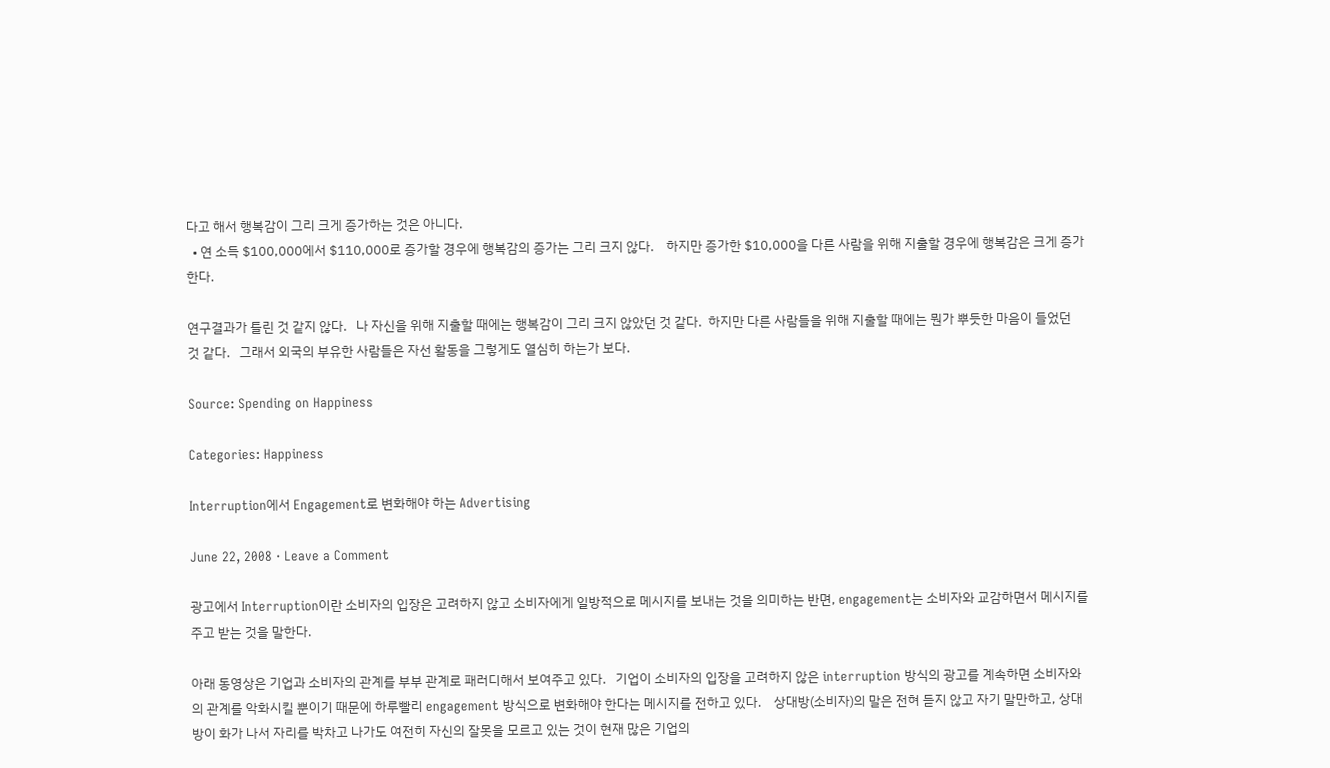다고 해서 행복감이 그리 크게 증가하는 것은 아니다.
  • 연 소득 $100,000에서 $110,000로 증가할 경우에 행복감의 증가는 그리 크지 않다.    하지만 증가한 $10,000을 다른 사람을 위해 지출할 경우에 행복감은 크게 증가한다.

연구결과가 틀린 것 같지 않다.   나 자신을 위해 지출할 때에는 행복감이 그리 크지 않았던 것 같다.  하지만 다른 사람들을 위해 지출할 때에는 뭔가 뿌듯한 마음이 들었던 것 같다.   그래서 외국의 부유한 사람들은 자선 활동을 그렇게도 열심히 하는가 보다.

Source: Spending on Happiness

Categories: Happiness

Interruption에서 Engagement로 변화해야 하는 Advertising

June 22, 2008 · Leave a Comment

광고에서 Interruption이란 소비자의 입장은 고려하지 않고 소비자에게 일방적으로 메시지를 보내는 것을 의미하는 반면, engagement는 소비자와 교감하면서 메시지를 주고 받는 것을 말한다.

아래 동영상은 기업과 소비자의 관계를 부부 관계로 패러디해서 보여주고 있다.   기업이 소비자의 입장을 고려하지 않은 interruption 방식의 광고를 계속하면 소비자와의 관계를 악화시킬 뿐이기 때문에 하루빨리 engagement 방식으로 변화해야 한다는 메시지를 전하고 있다.    상대방(소비자)의 말은 전혀 듣지 않고 자기 말만하고, 상대방이 화가 나서 자리를 박차고 나가도 여전히 자신의 잘못을 모르고 있는 것이 현재 많은 기업의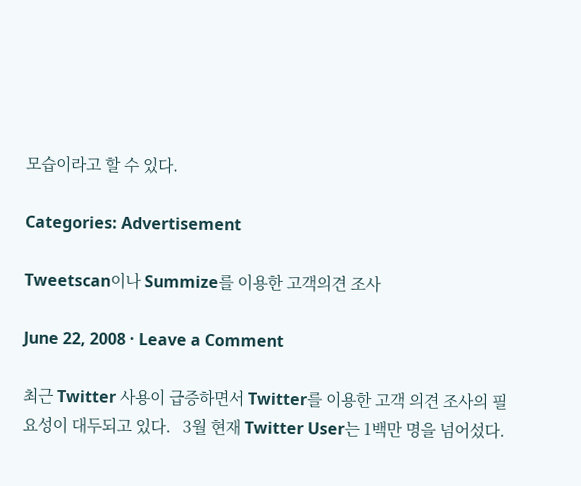모습이라고 할 수 있다.

Categories: Advertisement

Tweetscan이나 Summize를 이용한 고객의견 조사

June 22, 2008 · Leave a Comment

최근 Twitter 사용이 급증하면서 Twitter를 이용한 고객 의견 조사의 필요성이 대두되고 있다.   3월 현재 Twitter User는 1백만 명을 넘어섰다.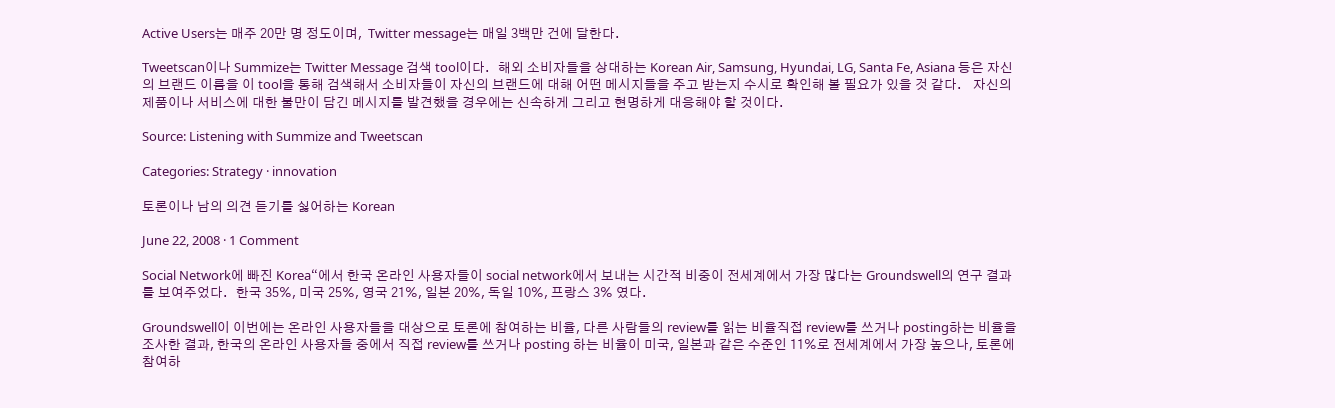Active Users는 매주 20만 명 정도이며,  Twitter message는 매일 3백만 건에 달한다.

Tweetscan이나 Summize는 Twitter Message 검색 tool이다.   해외 소비자들을 상대하는 Korean Air, Samsung, Hyundai, LG, Santa Fe, Asiana 등은 자신의 브랜드 이름을 이 tool을 통해 검색해서 소비자들이 자신의 브랜드에 대해 어떤 메시지들을 주고 받는지 수시로 확인해 볼 필요가 있을 것 같다.    자신의 제품이나 서비스에 대한 불만이 담긴 메시지를 발견했을 경우에는 신속하게 그리고 현명하게 대응해야 할 것이다.

Source: Listening with Summize and Tweetscan

Categories: Strategy · innovation

토론이나 남의 의견 듣기를 싫어하는 Korean

June 22, 2008 · 1 Comment

Social Network에 빠진 Korea“에서 한국 온라인 사용자들이 social network에서 보내는 시간적 비중이 전세계에서 가장 많다는 Groundswell의 연구 결과를 보여주었다.   한국 35%, 미국 25%, 영국 21%, 일본 20%, 독일 10%, 프랑스 3% 였다.

Groundswell이 이번에는 온라인 사용자들을 대상으로 토론에 참여하는 비율, 다른 사람들의 review를 읽는 비율직접 review를 쓰거나 posting하는 비율을 조사한 결과, 한국의 온라인 사용자들 중에서 직접 review를 쓰거나 posting 하는 비율이 미국, 일본과 같은 수준인 11%로 전세계에서 가장 높으나, 토론에 참여하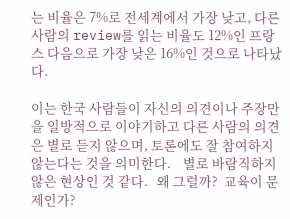는 비율은 7%로 전세계에서 가장 낮고, 다른 사람의 review를 읽는 비율도 12%인 프랑스 다음으로 가장 낮은 16%인 것으로 나타났다.

이는 한국 사람들이 자신의 의견이나 주장만을 일방적으로 이야기하고 다른 사람의 의견은 별로 듣지 않으며, 토론에도 잘 참여하지 않는다는 것을 의미한다.    별로 바람직하지 않은 현상인 것 같다.   왜 그럴까?  교육이 문제인가?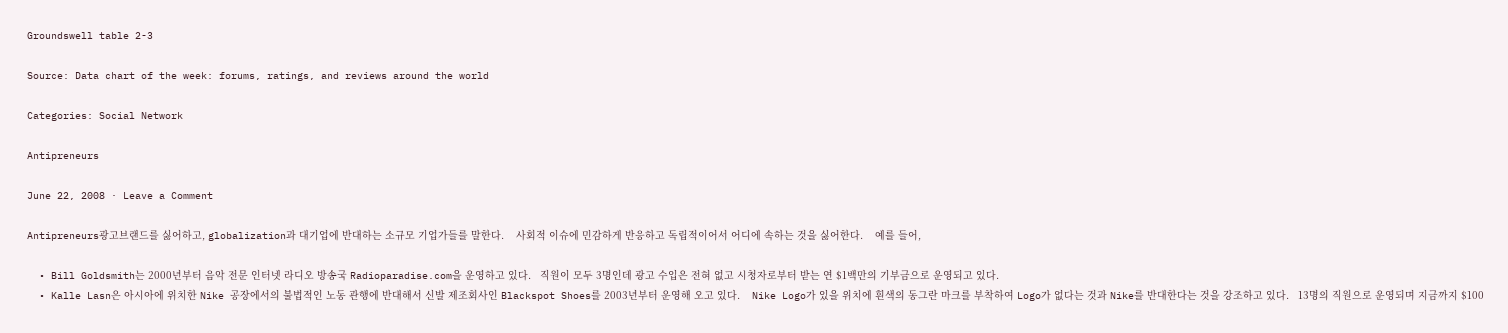Groundswell table 2-3

Source: Data chart of the week: forums, ratings, and reviews around the world

Categories: Social Network

Antipreneurs

June 22, 2008 · Leave a Comment

Antipreneurs광고브랜드를 싫어하고, globalization과 대기업에 반대하는 소규모 기업가들를 말한다.    사회적 이슈에 민감하게 반응하고 독립적이어서 어디에 속하는 것을 싫어한다.    예를 들어,

  • Bill Goldsmith는 2000년부터 음악 전문 인터넷 라디오 방송국 Radioparadise.com을 운영하고 있다.   직원이 모두 3명인데 광고 수입은 전혀 없고 시청자로부터 받는 연 $1백만의 기부금으로 운영되고 있다.
  • Kalle Lasn은 아시아에 위치한 Nike 공장에서의 불법적인 노동 관행에 반대해서 신발 제조회사인 Blackspot Shoes를 2003년부터 운영해 오고 있다.    Nike Logo가 있을 위치에 흰색의 동그란 마크를 부착하여 Logo가 없다는 것과 Nike를 반대한다는 것을 강조하고 있다.   13명의 직원으로 운영되며 지금까지 $100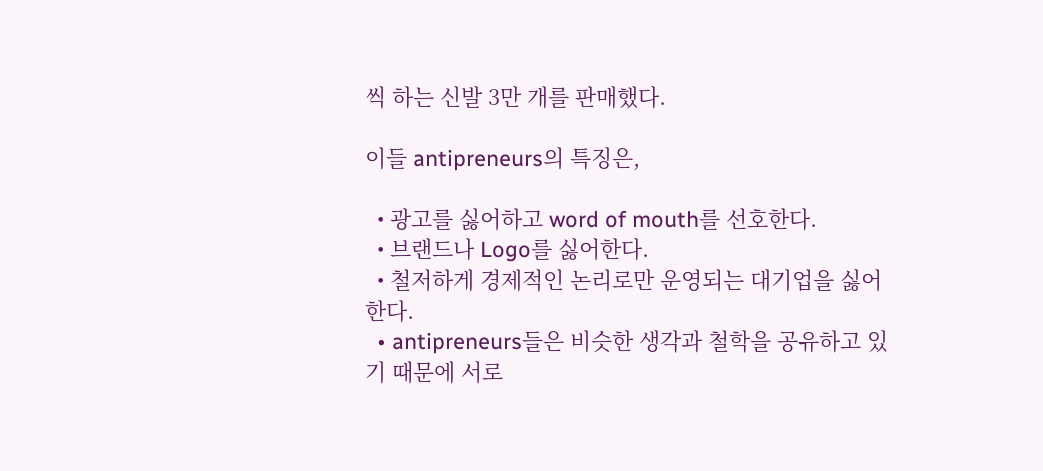씩 하는 신발 3만 개를 판매했다.

이들 antipreneurs의 특징은,

  • 광고를 싫어하고 word of mouth를 선호한다.
  • 브랜드나 Logo를 싫어한다.
  • 철저하게 경제적인 논리로만 운영되는 대기업을 싫어한다.
  • antipreneurs들은 비슷한 생각과 철학을 공유하고 있기 때문에 서로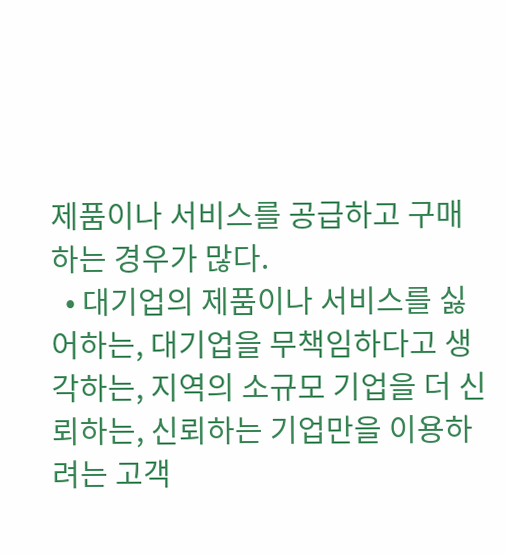제품이나 서비스를 공급하고 구매하는 경우가 많다.
  • 대기업의 제품이나 서비스를 싫어하는, 대기업을 무책임하다고 생각하는, 지역의 소규모 기업을 더 신뢰하는, 신뢰하는 기업만을 이용하려는 고객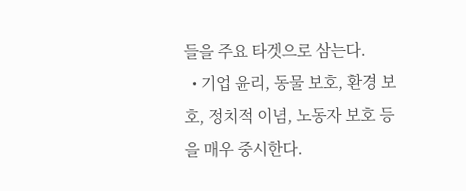들을 주요 타겟으로 삼는다.
  • 기업 윤리, 동물 보호, 환경 보호, 정치적 이념, 노동자 보호 등을 매우 중시한다.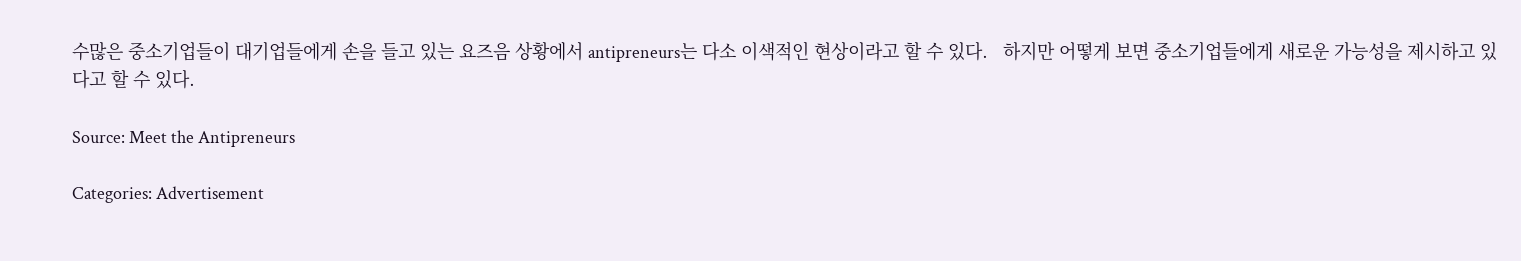수많은 중소기업들이 대기업들에게 손을 들고 있는 요즈음 상황에서 antipreneurs는 다소 이색적인 현상이라고 할 수 있다.   하지만 어떻게 보면 중소기업들에게 새로운 가능성을 제시하고 있다고 할 수 있다.

Source: Meet the Antipreneurs

Categories: Advertisement